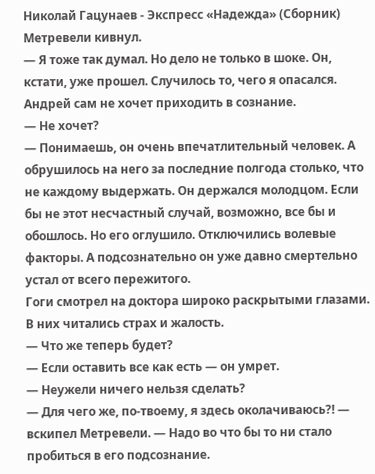Николай Гацунаев - Экспресс «Надежда» (Сборник)
Метревели кивнул.
— Я тоже так думал. Но дело не только в шоке. Он, кстати, уже прошел. Случилось то, чего я опасался. Андрей сам не хочет приходить в сознание.
— Не хочет?
— Понимаешь, он очень впечатлительный человек. А обрушилось на него за последние полгода столько, что не каждому выдержать. Он держался молодцом. Если бы не этот несчастный случай, возможно, все бы и обошлось. Но его оглушило. Отключились волевые факторы. А подсознательно он уже давно смертельно устал от всего пережитого.
Гоги смотрел на доктора широко раскрытыми глазами. В них читались страх и жалость.
— Что же теперь будет?
— Если оставить все как есть — он умрет.
— Неужели ничего нельзя сделать?
— Для чего же, по-твоему, я здесь околачиваюсь?! — вскипел Метревели. — Надо во что бы то ни стало пробиться в его подсознание.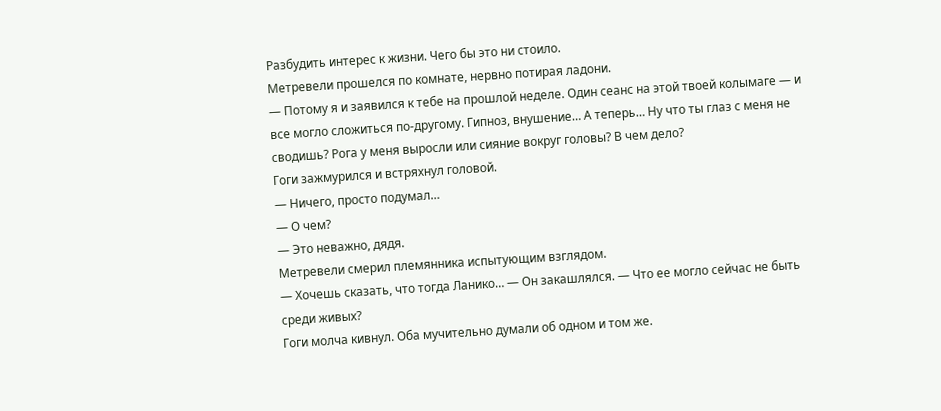Разбудить интерес к жизни. Чего бы это ни стоило.
Метревели прошелся по комнате, нервно потирая ладони.
— Потому я и заявился к тебе на прошлой неделе. Один сеанс на этой твоей колымаге — и все могло сложиться по-другому. Гипноз, внушение… А теперь… Ну что ты глаз с меня не сводишь? Рога у меня выросли или сияние вокруг головы? В чем дело?
Гоги зажмурился и встряхнул головой.
— Ничего, просто подумал…
— О чем?
— Это неважно, дядя.
Метревели смерил племянника испытующим взглядом.
— Хочешь сказать, что тогда Ланико… — Он закашлялся. — Что ее могло сейчас не быть среди живых?
Гоги молча кивнул. Оба мучительно думали об одном и том же.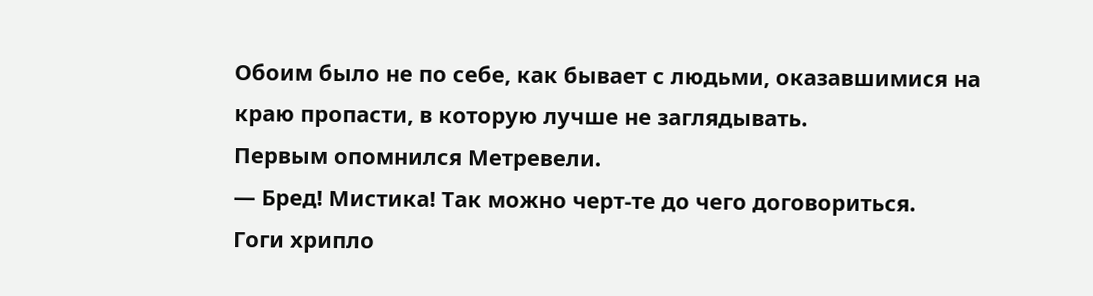Обоим было не по себе, как бывает с людьми, оказавшимися на краю пропасти, в которую лучше не заглядывать.
Первым опомнился Метревели.
— Бред! Мистика! Так можно черт-те до чего договориться.
Гоги хрипло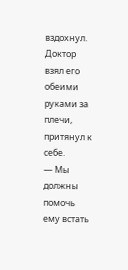вздохнул. Доктор взял его обеими руками за плечи, притянул к себе.
— Мы должны помочь ему встать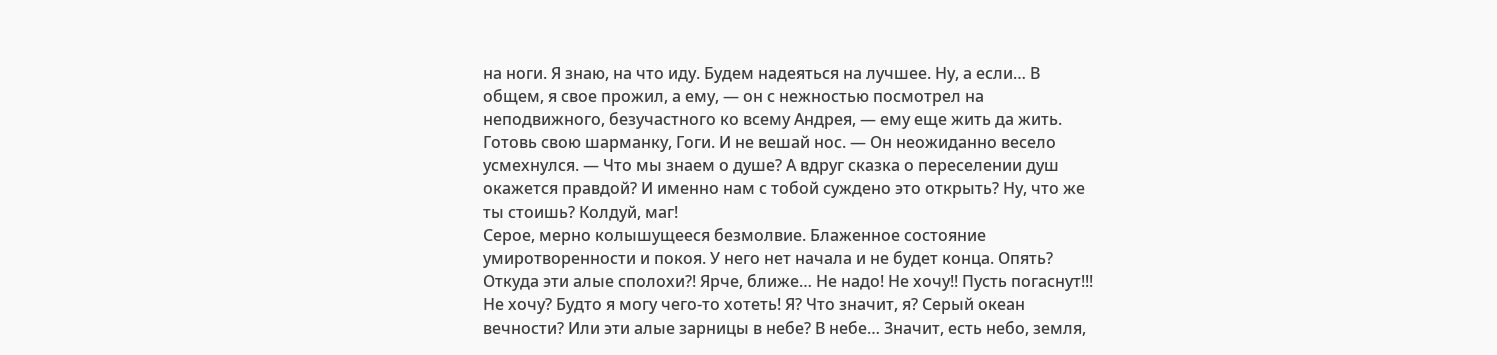на ноги. Я знаю, на что иду. Будем надеяться на лучшее. Ну, а если… В общем, я свое прожил, а ему, — он с нежностью посмотрел на неподвижного, безучастного ко всему Андрея, — ему еще жить да жить. Готовь свою шарманку, Гоги. И не вешай нос. — Он неожиданно весело усмехнулся. — Что мы знаем о душе? А вдруг сказка о переселении душ окажется правдой? И именно нам с тобой суждено это открыть? Ну, что же ты стоишь? Колдуй, маг!
Серое, мерно колышущееся безмолвие. Блаженное состояние умиротворенности и покоя. У него нет начала и не будет конца. Опять? Откуда эти алые сполохи?! Ярче, ближе… Не надо! Не хочу!! Пусть погаснут!!!
Не хочу? Будто я могу чего-то хотеть! Я? Что значит, я? Серый океан вечности? Или эти алые зарницы в небе? В небе… Значит, есть небо, земля,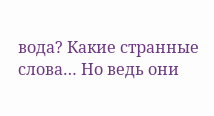вода? Какие странные слова… Но ведь они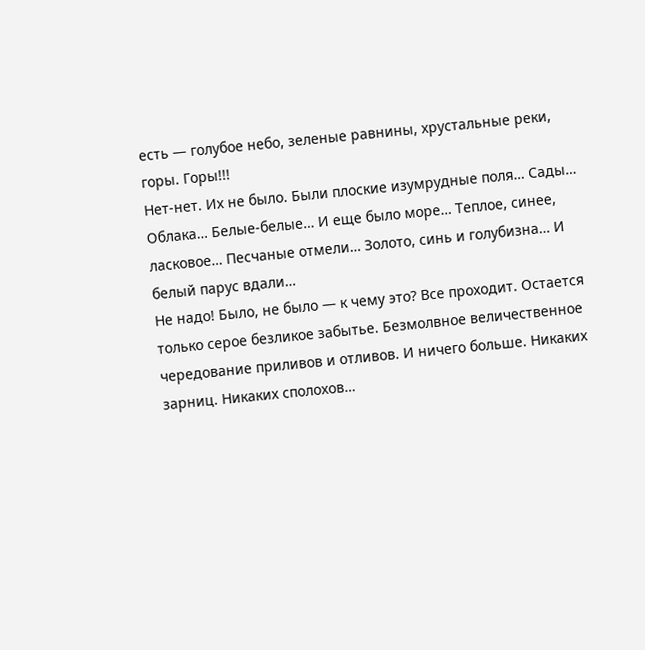есть — голубое небо, зеленые равнины, хрустальные реки, горы. Горы!!!
Нет-нет. Их не было. Были плоские изумрудные поля… Сады… Облака… Белые-белые… И еще было море… Теплое, синее, ласковое… Песчаные отмели… Золото, синь и голубизна… И белый парус вдали…
Не надо! Было, не было — к чему это? Все проходит. Остается только серое безликое забытье. Безмолвное величественное чередование приливов и отливов. И ничего больше. Никаких зарниц. Никаких сполохов…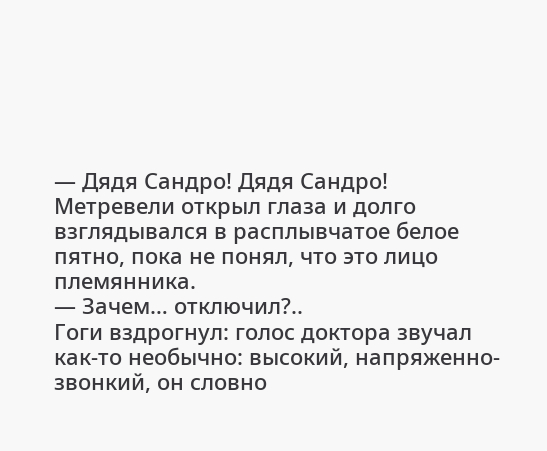— Дядя Сандро! Дядя Сандро!
Метревели открыл глаза и долго взглядывался в расплывчатое белое пятно, пока не понял, что это лицо племянника.
— Зачем… отключил?..
Гоги вздрогнул: голос доктора звучал как-то необычно: высокий, напряженно-звонкий, он словно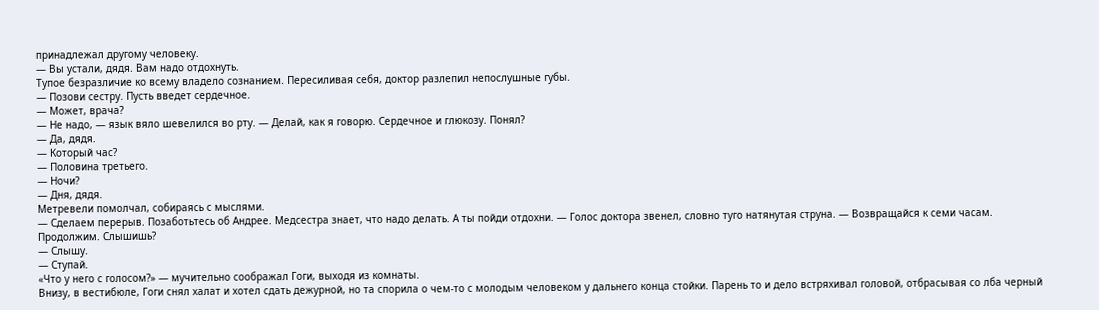принадлежал другому человеку.
— Вы устали, дядя. Вам надо отдохнуть.
Тупое безразличие ко всему владело сознанием. Пересиливая себя, доктор разлепил непослушные губы.
— Позови сестру. Пусть введет сердечное.
— Может, врача?
— Не надо, — язык вяло шевелился во рту. — Делай, как я говорю. Сердечное и глюкозу. Понял?
— Да, дядя.
— Который час?
— Половина третьего.
— Ночи?
— Дня, дядя.
Метревели помолчал, собираясь с мыслями.
— Сделаем перерыв. Позаботьтесь об Андрее. Медсестра знает, что надо делать. А ты пойди отдохни. — Голос доктора звенел, словно туго натянутая струна. — Возвращайся к семи часам. Продолжим. Слышишь?
— Слышу.
— Ступай.
«Что у него с голосом?» — мучительно соображал Гоги, выходя из комнаты.
Внизу, в вестибюле, Гоги снял халат и хотел сдать дежурной, но та спорила о чем-то с молодым человеком у дальнего конца стойки. Парень то и дело встряхивал головой, отбрасывая со лба черный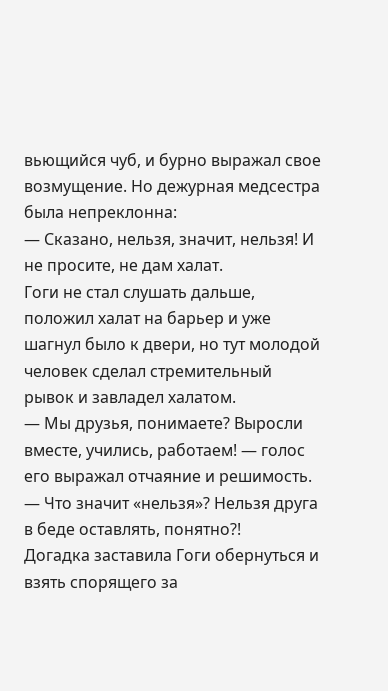вьющийся чуб, и бурно выражал свое возмущение. Но дежурная медсестра была непреклонна:
— Сказано, нельзя, значит, нельзя! И не просите, не дам халат.
Гоги не стал слушать дальше, положил халат на барьер и уже шагнул было к двери, но тут молодой человек сделал стремительный рывок и завладел халатом.
— Мы друзья, понимаете? Выросли вместе, учились, работаем! — голос его выражал отчаяние и решимость. — Что значит «нельзя»? Нельзя друга в беде оставлять, понятно?!
Догадка заставила Гоги обернуться и взять спорящего за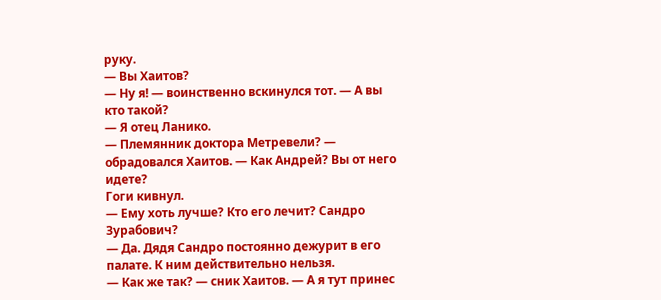руку.
— Вы Хаитов?
— Ну я! — воинственно вскинулся тот. — А вы кто такой?
— Я отец Ланико.
— Племянник доктора Метревели? — обрадовался Хаитов. — Как Андрей? Вы от него идете?
Гоги кивнул.
— Ему хоть лучше? Кто его лечит? Сандро Зурабович?
— Да. Дядя Сандро постоянно дежурит в его палате. К ним действительно нельзя.
— Как же так? — сник Хаитов. — А я тут принес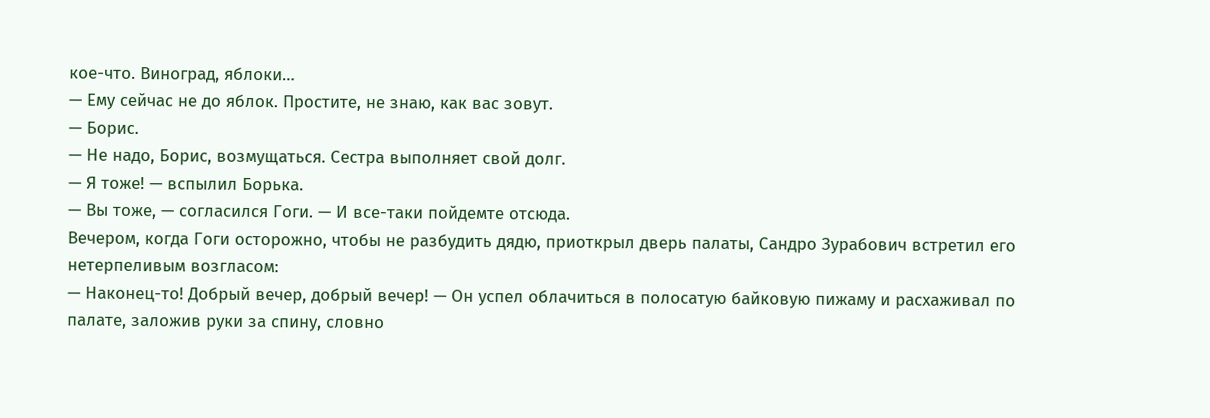кое-что. Виноград, яблоки…
— Ему сейчас не до яблок. Простите, не знаю, как вас зовут.
— Борис.
— Не надо, Борис, возмущаться. Сестра выполняет свой долг.
— Я тоже! — вспылил Борька.
— Вы тоже, — согласился Гоги. — И все-таки пойдемте отсюда.
Вечером, когда Гоги осторожно, чтобы не разбудить дядю, приоткрыл дверь палаты, Сандро Зурабович встретил его нетерпеливым возгласом:
— Наконец-то! Добрый вечер, добрый вечер! — Он успел облачиться в полосатую байковую пижаму и расхаживал по палате, заложив руки за спину, словно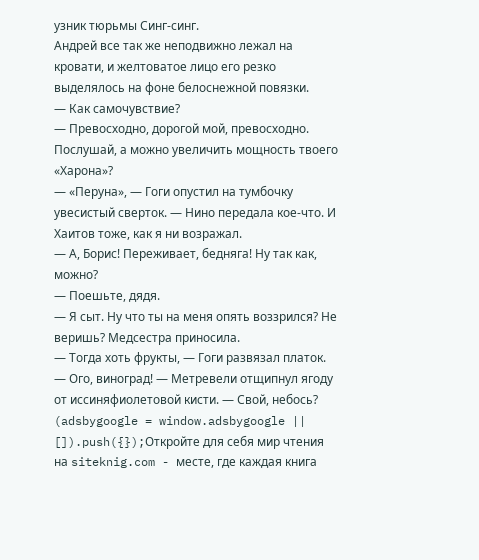узник тюрьмы Синг-синг.
Андрей все так же неподвижно лежал на кровати, и желтоватое лицо его резко выделялось на фоне белоснежной повязки.
— Как самочувствие?
— Превосходно, дорогой мой, превосходно. Послушай, а можно увеличить мощность твоего «Харона»?
— «Перуна», — Гоги опустил на тумбочку увесистый сверток. — Нино передала кое-что. И Хаитов тоже, как я ни возражал.
— А, Борис! Переживает, бедняга! Ну так как, можно?
— Поешьте, дядя.
— Я сыт. Ну что ты на меня опять воззрился? Не веришь? Медсестра приносила.
— Тогда хоть фрукты, — Гоги развязал платок.
— Ого, виноград! — Метревели отщипнул ягоду от иссиняфиолетовой кисти. — Свой, небось?
(adsbygoogle = window.adsbygoogle || []).push({});Откройте для себя мир чтения на siteknig.com - месте, где каждая книга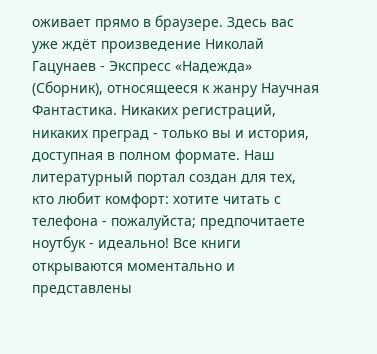оживает прямо в браузере. Здесь вас уже ждёт произведение Николай Гацунаев - Экспресс «Надежда» (Сборник), относящееся к жанру Научная Фантастика. Никаких регистраций, никаких преград - только вы и история, доступная в полном формате. Наш литературный портал создан для тех, кто любит комфорт: хотите читать с телефона - пожалуйста; предпочитаете ноутбук - идеально! Все книги открываются моментально и представлены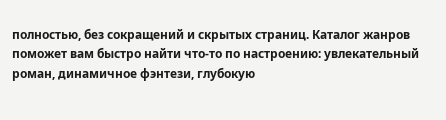полностью, без сокращений и скрытых страниц. Каталог жанров поможет вам быстро найти что-то по настроению: увлекательный роман, динамичное фэнтези, глубокую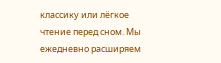классику или лёгкое чтение перед сном. Мы ежедневно расширяем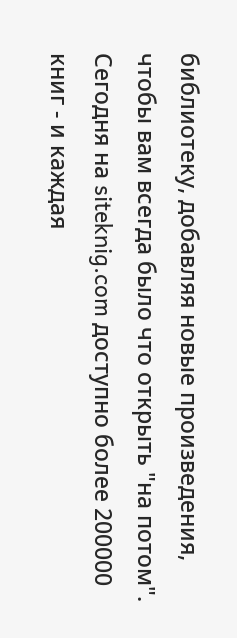библиотеку, добавляя новые произведения, чтобы вам всегда было что открыть "на потом". Сегодня на siteknig.com доступно более 200000 книг - и каждая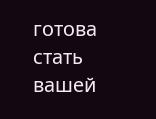готова стать вашей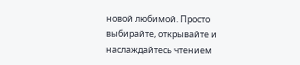новой любимой. Просто выбирайте, открывайте и наслаждайтесь чтением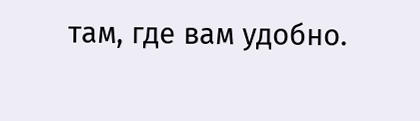там, где вам удобно.